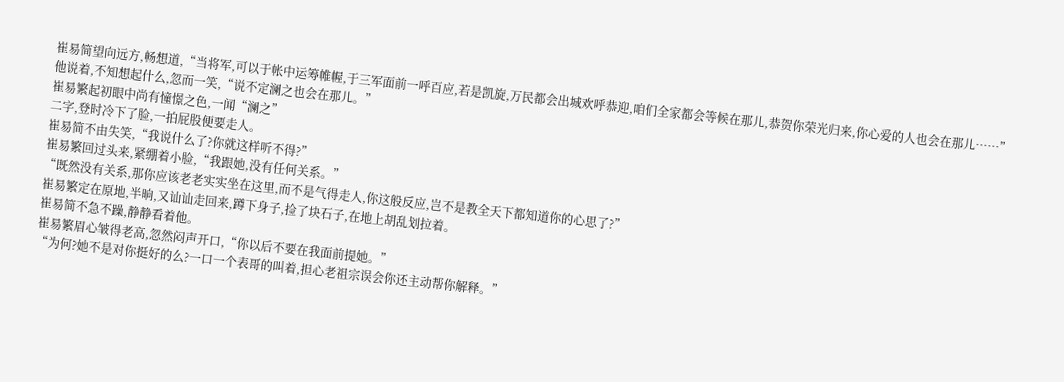崔易简望向远方,畅想道,“当将军,可以于帐中运筹帷幄,于三军面前一呼百应,若是凯旋,万民都会出城欢呼恭迎,咱们全家都会等候在那儿,恭贺你荣光归来,你心爱的人也会在那儿……”
他说着,不知想起什么,忽而一笑,“说不定澜之也会在那儿。”
崔易繁起初眼中尚有憧憬之色,一闻“澜之”
二字,登时冷下了脸,一拍屁股便要走人。
崔易简不由失笑,“我说什么了?你就这样听不得?”
崔易繁回过头来,紧绷着小脸,“我跟她,没有任何关系。”
“既然没有关系,那你应该老老实实坐在这里,而不是气得走人,你这般反应,岂不是教全天下都知道你的心思了?”
崔易繁定在原地,半晌,又讪讪走回来,蹲下身子,捡了块石子,在地上胡乱划拉着。
崔易简不急不躁,静静看着他。
崔易繁眉心皱得老高,忽然闷声开口,“你以后不要在我面前提她。”
“为何?她不是对你挺好的么?一口一个表哥的叫着,担心老祖宗误会你还主动帮你解释。”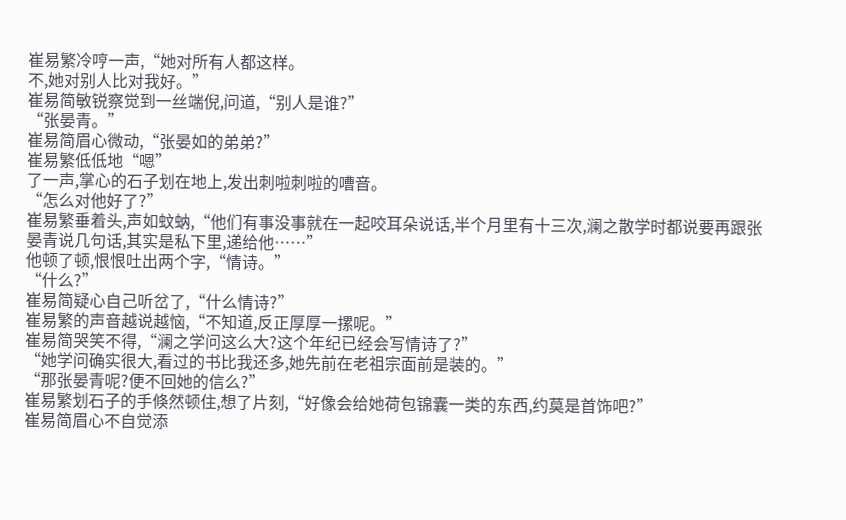崔易繁冷哼一声,“她对所有人都这样。
不,她对别人比对我好。”
崔易简敏锐察觉到一丝端倪,问道,“别人是谁?”
“张晏青。”
崔易简眉心微动,“张晏如的弟弟?”
崔易繁低低地“嗯”
了一声,掌心的石子划在地上,发出刺啦刺啦的嘈音。
“怎么对他好了?”
崔易繁垂着头,声如蚊蚋,“他们有事没事就在一起咬耳朵说话,半个月里有十三次,澜之散学时都说要再跟张晏青说几句话,其实是私下里,递给他……”
他顿了顿,恨恨吐出两个字,“情诗。”
“什么?”
崔易简疑心自己听岔了,“什么情诗?”
崔易繁的声音越说越恼,“不知道,反正厚厚一摞呢。”
崔易简哭笑不得,“澜之学问这么大?这个年纪已经会写情诗了?”
“她学问确实很大,看过的书比我还多,她先前在老祖宗面前是装的。”
“那张晏青呢?便不回她的信么?”
崔易繁划石子的手倏然顿住,想了片刻,“好像会给她荷包锦囊一类的东西,约莫是首饰吧?”
崔易简眉心不自觉添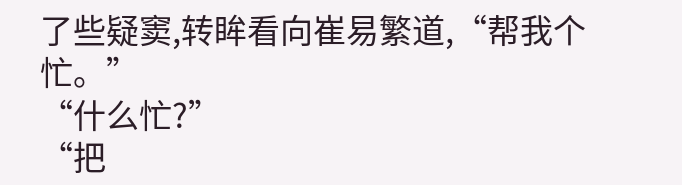了些疑窦,转眸看向崔易繁道,“帮我个忙。”
“什么忙?”
“把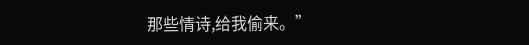那些情诗,给我偷来。”